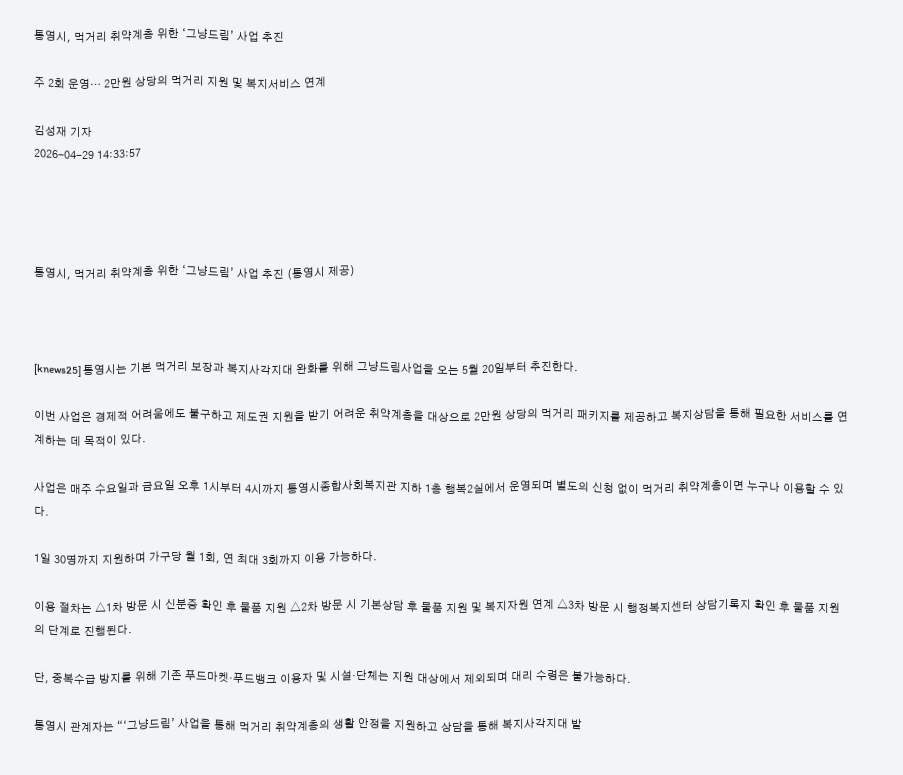통영시, 먹거리 취약계층 위한 ‘그냥드림’ 사업 추진

주 2회 운영… 2만원 상당의 먹거리 지원 및 복지서비스 연계

김성재 기자
2026-04-29 14:33:57




통영시, 먹거리 취약계층 위한 ‘그냥드림’ 사업 추진 (통영시 제공)



[knews25] 통영시는 기본 먹거리 보장과 복지사각지대 완화를 위해 그냥드림사업을 오는 5월 20일부터 추진한다.

이번 사업은 경제적 어려움에도 불구하고 제도권 지원을 받기 어려운 취약계층을 대상으로 2만원 상당의 먹거리 패키지를 제공하고 복지상담을 통해 필요한 서비스를 연계하는 데 목적이 있다.

사업은 매주 수요일과 금요일 오후 1시부터 4시까지 통영시종합사회복지관 지하 1층 행복2실에서 운영되며 별도의 신청 없이 먹거리 취약계층이면 누구나 이용할 수 있다.

1일 30명까지 지원하며 가구당 월 1회, 연 최대 3회까지 이용 가능하다.

이용 절차는 △1차 방문 시 신분증 확인 후 물품 지원 △2차 방문 시 기본상담 후 물품 지원 및 복지자원 연계 △3차 방문 시 행정복지센터 상담기록지 확인 후 물품 지원의 단계로 진행된다.

단, 중복수급 방지를 위해 기존 푸드마켓·푸드뱅크 이용자 및 시설·단체는 지원 대상에서 제외되며 대리 수령은 불가능하다.

통영시 관계자는 “‘그냥드림’ 사업을 통해 먹거리 취약계층의 생활 안정을 지원하고 상담을 통해 복지사각지대 발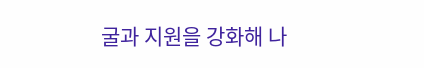굴과 지원을 강화해 나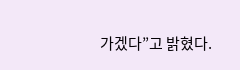가겠다”고 밝혔다.